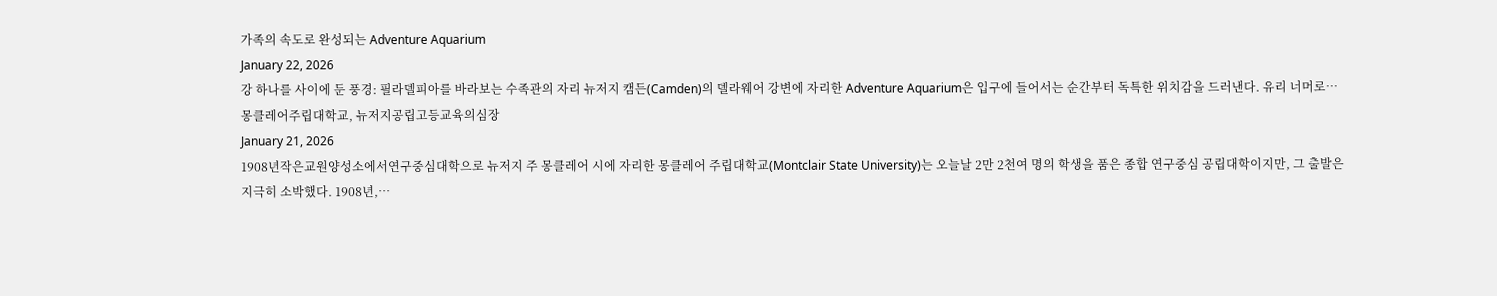가족의 속도로 완성되는 Adventure Aquarium
January 22, 2026
강 하나를 사이에 둔 풍경: 필라델피아를 바라보는 수족관의 자리 뉴저지 캠든(Camden)의 델라웨어 강변에 자리한 Adventure Aquarium은 입구에 들어서는 순간부터 독특한 위치감을 드러낸다. 유리 너머로…
몽클레어주립대학교, 뉴저지공립고등교육의심장
January 21, 2026
1908년작은교원양성소에서연구중심대학으로 뉴저지 주 몽클레어 시에 자리한 몽클레어 주립대학교(Montclair State University)는 오늘날 2만 2천여 명의 학생을 품은 종합 연구중심 공립대학이지만, 그 출발은 지극히 소박했다. 1908년,…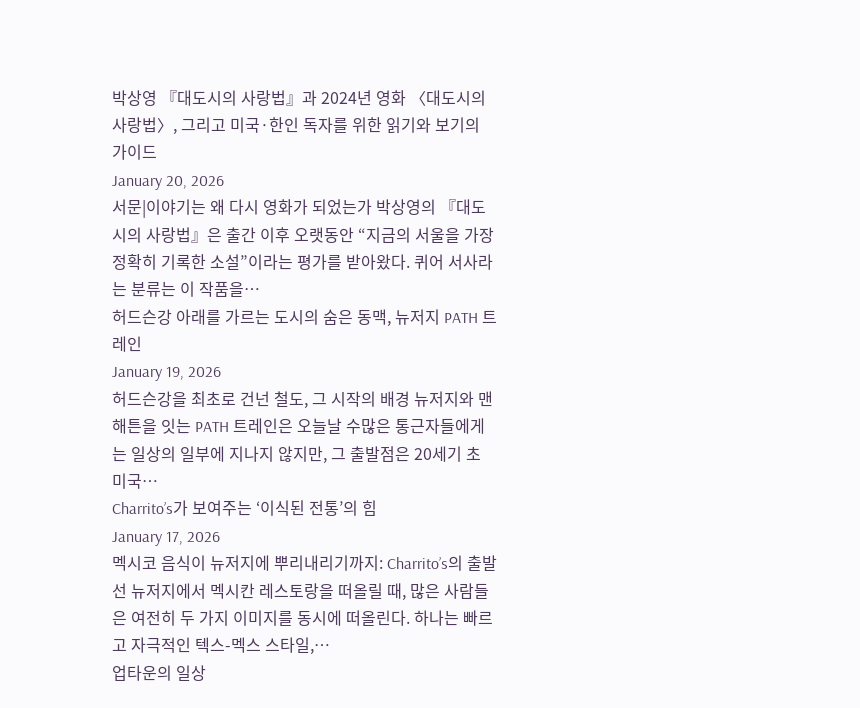박상영 『대도시의 사랑법』과 2024년 영화 〈대도시의 사랑법〉, 그리고 미국·한인 독자를 위한 읽기와 보기의 가이드
January 20, 2026
서문|이야기는 왜 다시 영화가 되었는가 박상영의 『대도시의 사랑법』은 출간 이후 오랫동안 “지금의 서울을 가장 정확히 기록한 소설”이라는 평가를 받아왔다. 퀴어 서사라는 분류는 이 작품을…
허드슨강 아래를 가르는 도시의 숨은 동맥, 뉴저지 PATH 트레인
January 19, 2026
허드슨강을 최초로 건넌 철도, 그 시작의 배경 뉴저지와 맨해튼을 잇는 PATH 트레인은 오늘날 수많은 통근자들에게는 일상의 일부에 지나지 않지만, 그 출발점은 20세기 초 미국…
Charrito’s가 보여주는 ‘이식된 전통’의 힘
January 17, 2026
멕시코 음식이 뉴저지에 뿌리내리기까지: Charrito’s의 출발선 뉴저지에서 멕시칸 레스토랑을 떠올릴 때, 많은 사람들은 여전히 두 가지 이미지를 동시에 떠올린다. 하나는 빠르고 자극적인 텍스-멕스 스타일,…
업타운의 일상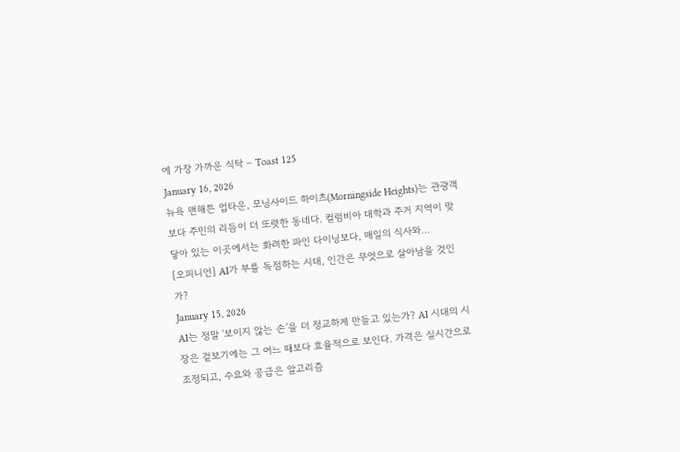에 가장 가까운 식탁 – Toast 125
January 16, 2026
뉴욕 맨해튼 업타운, 모닝사이드 하이츠(Morningside Heights)는 관광객보다 주민의 리듬이 더 또렷한 동네다. 컬럼비아 대학과 주거 지역이 맞닿아 있는 이곳에서는 화려한 파인 다이닝보다, 매일의 식사와…
[오피니언] AI가 부를 독점하는 시대, 인간은 무엇으로 살아남을 것인가?
January 15, 2026
AI는 정말 ‘보이지 않는 손’을 더 정교하게 만들고 있는가? AI 시대의 시장은 겉보기에는 그 어느 때보다 효율적으로 보인다. 가격은 실시간으로 조정되고, 수요와 공급은 알고리즘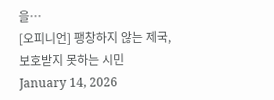을…
[오피니언] 팽창하지 않는 제국, 보호받지 못하는 시민
January 14, 2026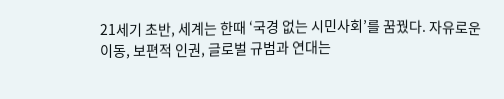21세기 초반, 세계는 한때 ‘국경 없는 시민사회’를 꿈꿨다. 자유로운 이동, 보편적 인권, 글로벌 규범과 연대는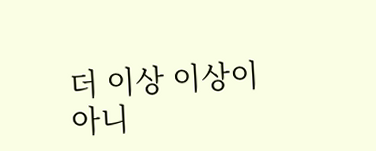더 이상 이상이 아니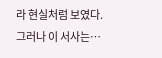라 현실처럼 보였다. 그러나 이 서사는…